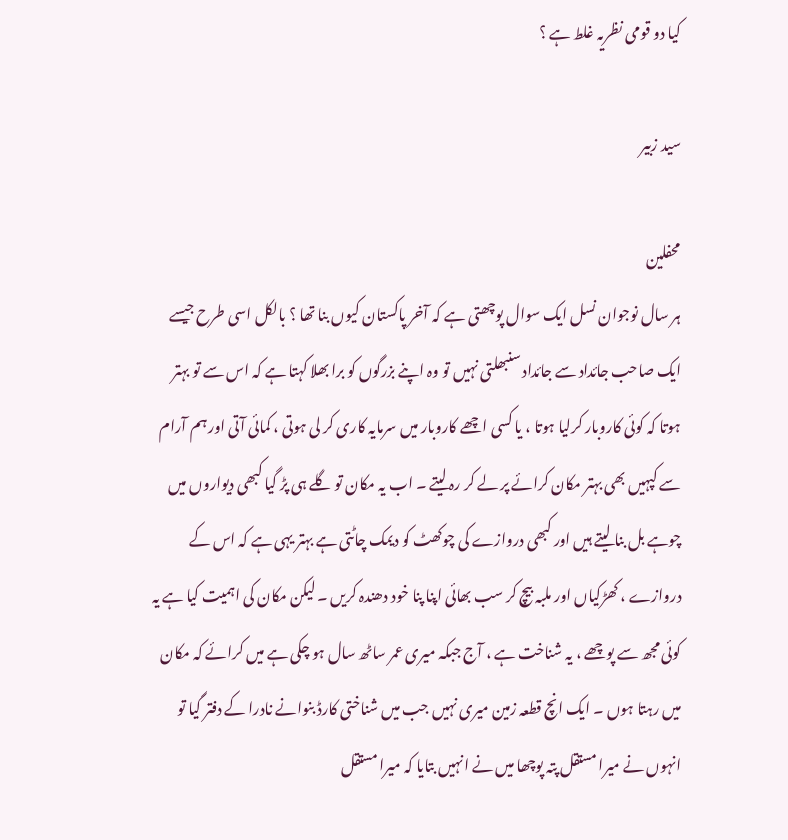کیا دو قومی نظریہ غلط ہے ؟

سید زبیر

محفلین
ہر سال نوجوان نسل ایک سوال پوچھتی ہے کہ آخر پاکستان کیوں بنا تھا ؟ بالکل اسی طرح جیسے ایک صاحب جائداد سے جائداد سنبھلتی نہیں تو وہ اپنے بزرگوں کو برا بھلا کہتا ہے کہ اس سے تو بہتر ہوتا کہ کوئی کاروبار کرلیا ہوتا ، یا کسی اچھے کاروبار میں سرمایہ کاری کر لی ہوتی ، کمائی آتی اور ہم آرام سے کپہیں بھی بہتر مکان کرائے پر لے کر رہ لیتے ۔ اب یہ مکان تو گلے ہی پڑ گیا کبھی دیواروں میں چوہے بل بنا لیتے ہیں اور کبھی دروازے کی چوکھٹ کو دیمک چاٹتی ہے بہتر یہی ہے کہ اس کے دروازے ، کھڑکیاں اور ملبہ بیچ کر سب بھائی اپنا پنا خود دھندہ کریں ۔ لیکن مکان کی اہمیت کیا ہے یہ کوئی مجھ سے پوچھے ، یہ شناخت ہے ، آج جبکہ میری عمر ساٹھ سال ہو چکی ہے میں کرائے کہ مکان میں رہتا ہوں ۔ ایک انچ قطعہ زمین میری نہیں جب میں شناختی کارڈ بنوانے نادرا کے دفتر گیا تو انہوں نے میرا مستقل پتہ پوچھا میں نے انہیں بتایا کہ میرا مستقل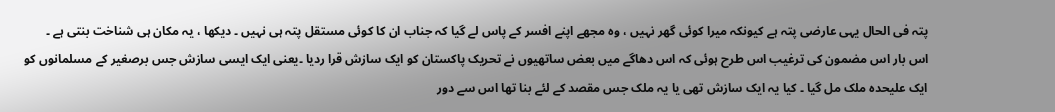پتہ فی الحال یہی عارضی پتہ ہے کیونکہ میرا کوئی گھر نہیں ، وہ مجھے اپنے افسر کے پاس لے گیا کہ جناب ان کا کوئی مستقل پتہ ہی نہیں ۔ دیکھا ، یہ مکان ہی شناخت بنتی ہے ۔
اس بار اس مضمون کی ترغیب اس طرح ہوئی کہ اس دھاگے میں بعض ساتھیوں نے تحریک پاکستان کو ایک سازش قرا ردیا ۔یعنی ایک ایسی سازش جس برصغیر کے مسلمانوں کو ایک علیحدہ ملک مل گیا ۔ کیا یہ ایک سازش تھی یا یہ ملک جس مقصد کے لئے بنا تھا اس سے دور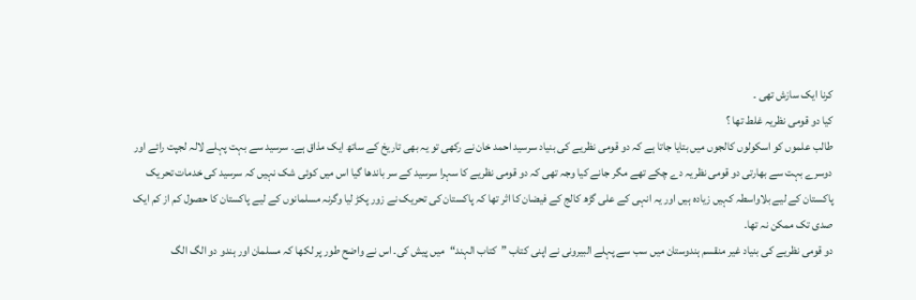کرنا ایک سازش تھی ۔
کیا دو قومی نظریہ غلط تھا ؟
طالب علموں کو اسکولوں کالجوں میں بتایا جاتا ہے کہ دو قومی نظریے کی بنیاد سرسید احمد خان نے رکھی تو یہ بھی تاریخ کے ساتھ ایک مذاق ہے۔ سرسید سے بہت پہلے لالہ لجپت رائے اور دوسرے بہت سے بھارتی دو قومی نظریہ دے چکے تھے مگر جانے کیا وجہ تھی کہ دو قومی نظریے کا سہرا سرسید کے سر باندھا گیا اس میں کوئی شک نہیں کہ سرسید کی خدمات تحریک پاکستان کے لیے بلاواسطہ کہیں زیادہ ہیں اور یہ انہی کے علی گڑھ کالج کے فیضان کا اثر تھا کہ پاکستان کی تحریک نے زور پکڑ لیا وگرنہ مسلمانوں کے لیے پاکستان کا حصول کم از کم ایک صدی تک ممکن نہ تھا۔
دو قومی نظریے کی بنیاد غیر منقسم ہندوستان میں سب سے پہلے البیرونی نے اپنی کتاب ”کتاب الہند“میں پیش کی۔ اس نے واضح طور پر لکھا کہ مسلمان اور ہندو دو الگ الگ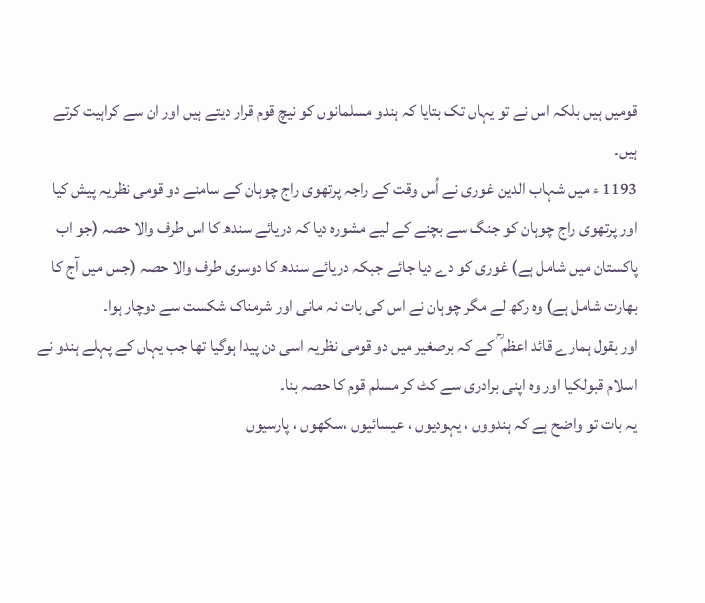قومیں ہیں بلکہ اس نے تو یہاں تک بتایا کہ ہندو مسلمانوں کو نیچ قوم قرار دیتے ہیں اور ان سے کراہیت کرتے ہیں۔
1193 ء میں شہاب الدین غوری نے اُس وقت کے راجہ پرتھوی راج چوہان کے سامنے دو قومی نظریہ پیش کیا اور پرتھوی راج چوہان کو جنگ سے بچنے کے لیے مشورہ دیا کہ دریائے سندھ کا اس طرف والا حصہ (جو اب پاکستان میں شامل ہے) غوری کو دے دیا جائے جبکہ دریائے سندھ کا دوسری طرف والا حصہ (جس میں آج کا بھارت شامل ہے) وہ رکھ لے مگر چوہان نے اس کی بات نہ مانی اور شرمناک شکست سے دوچار ہوا۔
اور بقول ہمارے قائد اعظم ؒ کے کہ برصغیر میں دو قومی نظریہ اسی دن پیدا ہوگیا تھا جب یہاں کے پہلے ہندو نے اسلام قبولکیا اور وہ اپنی برادری سے کٹ کر مسلم قوم کا حصہ بنا۔
یہ بات تو واضح ہے کہ ہندووں ، یہودیوں ، عیسائیوں ،سکھوں ، پارسیوں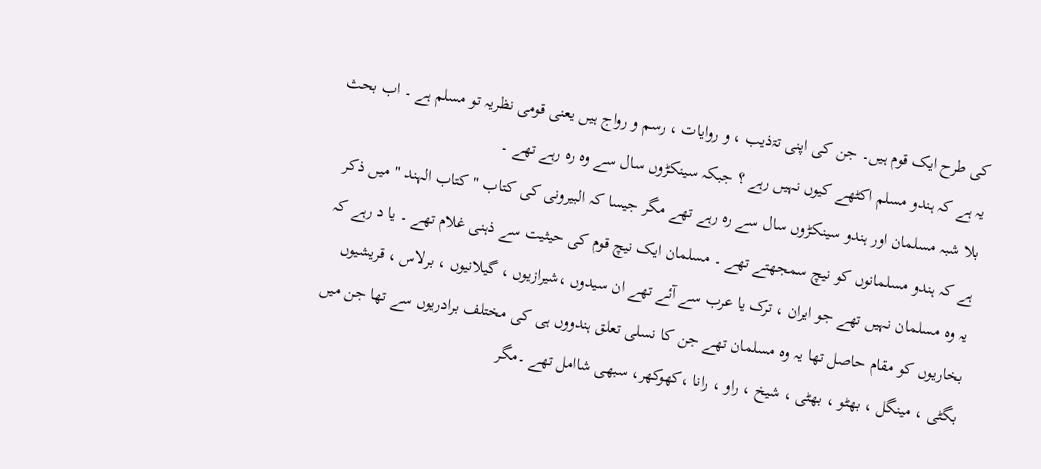کی طرح ایک قوم ہیں۔ جن کی اپنی تۃذیب ، و روایات ، رسم و رواج ہیں یعنی قومی نظریہ تو مسلم ہے ۔ اب بحث یہ ہے کہ ہندو مسلم اکٹھے کیوں نہیں رہے ؟ جبکہ سینکڑوں سال سے وہ رہ رہے تھے ۔
بلا شبہ مسلمان اور ہندو سینکڑوں سال سے رہ رہے تھے مگر جیسا کہ البیرونی کی کتاب " کتاب الہند " میں ذکر ہے کہ ہندو مسلمانوں کو نیچ سمجھتے تھے ۔ مسلمان ایک نیچ قوم کی حیثیت سے ذہنی غلام تھے ۔ یا د رہے کہ یہ وہ مسلمان نہیں تھے جو ایران ، ترک یا عرب سے آئے تھے ان سیدوں ،شیرازیوں ، گیلانیوں ، برلاس ، قریشیوں بخاریوں کو مقام حاصل تھا یہ وہ مسلمان تھے جن کا نسلی تعلق ہندووں ہی کی مختلف برادریوں سے تھا جن میں بگٹی ، مینگل ، بھٹو ، بھٹی ، شیخ ، راو ، رانا ،کھوکھر، سبھی شاامل تھے ۔مگر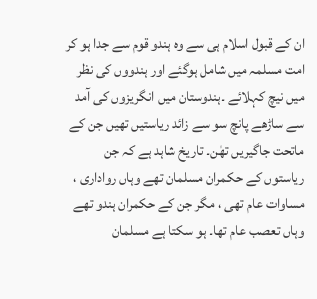ان کے قبول اسلام ہی سے وہ ہندو قوم سے جدا ہو کر امت مسلمہ میں شامل ہوگئے اور ہندووں کی نظر میں نیچ کہلائے ۔ہندوستان میں انگریزوں کی آمد سے ساڑھے پانچ سو سے زائد ریاستیں تھیں جن کے ماتحت جاگیریں تھٰن۔ تاریخ شاہد ہے کہ جن ریاستوں کے حکمران مسلمان تھے وہاں رواداری ، مساوات عام تھی ، مگر جن کے حکمران ہندو تھے وہاں تعصب عام تھا۔ ہو سکتا ہے مسلمان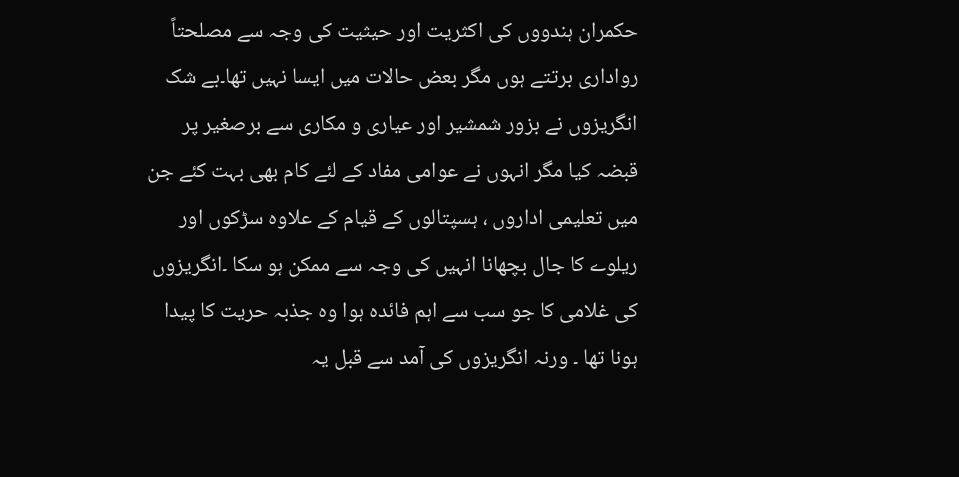حکمران ہندووں کی اکثریت اور حیثیت کی وجہ سے مصلحتاً رواداری برتتے ہوں مگر بعض حالات میں ایسا نہیں تھا۔بے شک انگریزوں نے بزور شمشیر اور عیاری و مکاری سے برصغیر پر قبضہ کیا مگر انہوں نے عوامی مفاد کے لئے کام بھی بہت کئے جن میں تعلیمی اداروں ، ہسپتالوں کے قیام کے علاوہ سڑکوں اور ریلوے کا جال بچھانا انہیں کی وجہ سے ممکن ہو سکا ۔انگریزوں کی غلامی کا جو سب سے اہم فائدہ ہوا وہ جذبہ حریت کا پیدا ہونا تھا ۔ ورنہ انگریزوں کی آمد سے قبل یہ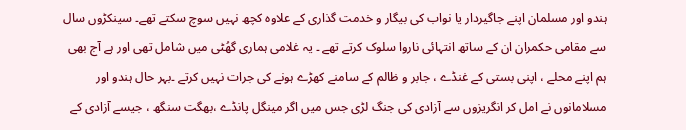ہندو اور مسلمان اپنے جاگیردار یا نواب کی بیگار و خدمت گذاری کے علاوہ کچھ نہیں سوچ سکتے تھے۔ سینکڑوں سال سے مقامی حکمران ان کے ساتھ انتہائی ناروا سلوک کرتے تھے ۔ یہ غلامی ہماری گھُٹی میں شامل تھی اور ہے آج بھی ہم اپنے محلے ، اپنی بستی کے غنڈے ، جابر و ظالم کے سامنے کھڑے ہونے کی جرات نہیں کرتے ۔بہر حال ہندو اور مسلامانوں نے امل کر انگریزوں سے آزادی کی جنگ لڑی جس میں اگر مینگل پانڈے ،بھگت سنگھ ، جیسے آزادی کے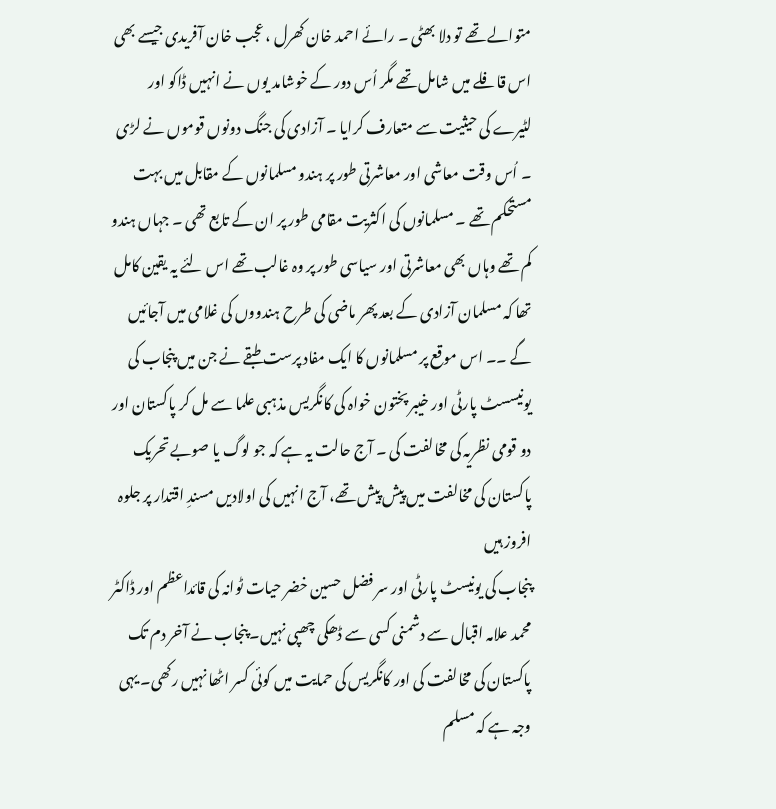متوالے تھے تو دلا بھٹی ۔ رائے احمد خان کھرل ، عجب خان آفریدی جیسے بھی اس قافلے میں شامل تھے مگر اُس دور کے خوشامد یوں نے انہیں ڈاکو اور لٹیرے کی حیثیت سے متعارف کرایا ۔ آزادی کی جنگ دونوں قوموں نے لڑی ۔ اُس وقت معاشی اور معاشرتی طور پر ہندو مسلمانوں کے مقابل میں بہت مستحکم تھے ۔ مسلمانوں کی اکثریت مقامی طور پر ان کے تابع تھی ۔ جہاں ہندو کم تھے وہاں بھی معاشرتی اور سیاسی طور پر وہ غالب تھے اس لئے یہ یقین کامل تھا کہ مسلمان آزادی کے بعد پھر ماضی کی طرح ہندووں کی غلامی میں آجائیں گے ۔۔ اس موقع پر مسلمانوں کا ایک مفاد پرست طبقے نے جن میں پنجاب کی یونیسسٹ پارٹی اور خیبر پختون خواہ کی کانگریس مذہبی علما سے مل کر پاکستان اور دو قومی نظریہ کی مخالفت کی ۔ آج حالت یہ ہے کہ جو لوگ یا صوبے تحریک پاکستان کی مخالفت میں پیش پیش تھے، آج انہیں کی اولادیں مسندِ اقتدار پر جلوہ افروز ہیں
پنجاب کی یونیسٹ پارٹی اور سر فضل حسین خضر حیات ٹوانہ کی قائداعظم اور ڈاکٹر محمد علامہ اقبال سے دشمنی کسی سے ڈھکی چھپی نہیں۔ پنجاب نے آخر دم تک پاکستان کی مخالفت کی اور کانگریس کی حمایت میں کوئی کسر اٹھا نہیں رکھی۔ یہی وجہ ہے کہ مسلم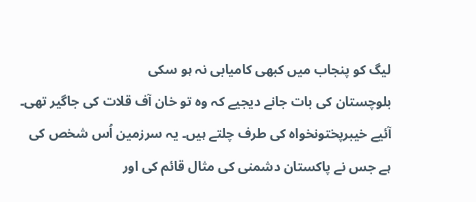لیگ کو پنجاب میں کبھی کامیابی نہ ہو سکی
بلوچستان کی بات جانے دیجیے کہ وہ تو خان آف قلات کی جاگیر تھی۔ آئیے خیبرپختونخواہ کی طرف چلتے ہیں۔ یہ سرزمین اُس شخص کی ہے جس نے پاکستان دشمنی کی مثال قائم کی اور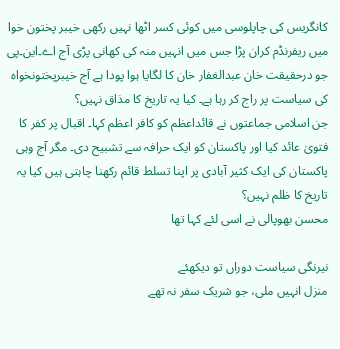کانگریس کی چاپلوسی میں کوئی کسر اٹھا نہیں رکھی خیبر پختون خوا میں ریفرنڈم کران پڑا جس میں انہیں منہ کی کھانی پڑی آج اے۔این۔پی جو درحقیقت خان عبدالغفار خان کا لگایا ہوا پودا ہے آج خیبرپختونخواہ کی سیاست پر راج کر رہا ہے۔ کیا یہ تاریخ کا مذاق نہیں؟
جن اسلامی جماعتوں نے قائداعظم کو کافر اعظم کہا۔ اقبال پر کفر کا فتویٰ عائد کیا اور پاکستان کو ایک حرافہ سے تشبیح دی۔ مگر آج وہی پاکستان کی ایک کثیر آبادی پر اپنا تسلط قائم رکھنا چاہتی ہیں کیا یہ تاریخ کا ظلم نہیں؟
محسن بھوپالی نے اسی لئے کہا تھا

نیرنگی سیاست دوراں تو دیکھئے
منزل انہیں ملی، جو شریک سفر نہ تھے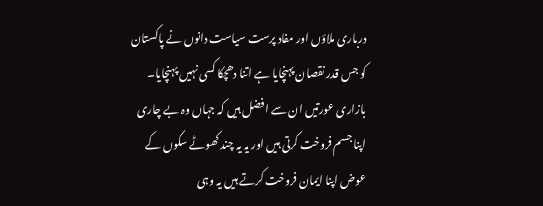درباری ملاؤں اور مفاد پرست سیاست دانوں نے پاکستان کو جس قدر نقصان پہنچایا ہے اتنا دھچکا کسی نہیں پہنچایا۔ بازاری عورتیں ان سے افضل ہیں کہ جہاں وہ بے چاری اپنا جسم فروخت کرتی ہیں اور یہ یہ چند کھوٹے سکوں کے عوض اپنا ایمان فروخت کرتے ہیں یہ وہی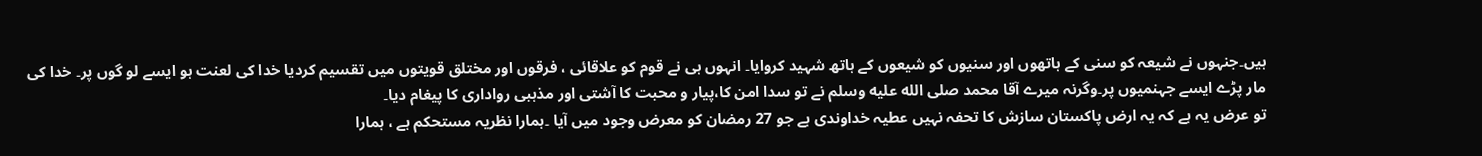ہیں۔جنہوں نے شیعہ کو سنی کے ہاتھوں اور سنیوں کو شیعوں کے ہاتھ شہید کروایا۔ انہوں ہی نے قوم کو علاقائی ، فرقوں اور مختلق قویتوں میں تقسیم کردیا خدا کی لعنت ہو ایسے لو گوں پر۔ خدا کی مار پڑے ایسے جہنمیوں پر۔وگرنہ میرے آقا محمد صلى الله عليه وسلم نے تو سدا امن کا،پیار و محبت کا آشتی اور مذہبی رواداری کا پیغام دیا۔
تو عرض یہ ہے کہ یہ ارض پاکستان سازش کا تحفہ نہیں عطیہ خداوندی ہے جو 27 رمضان کو معرض وجود میں آیا ۔ہمارا نظریہ مستحکم ہے ، ہمارا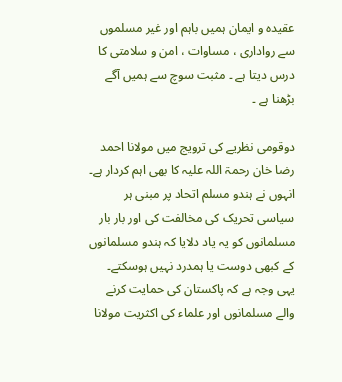عقیدہ و ایمان ہمیں باہم اور غیر مسلموں سے رواداری ، مساوات ، امن و سلامتی کا درس دیتا ہے ۔ مثبت سوچ سے ہمیں آگے بڑھنا ہے ۔

دوقومی نظریے کی ترویج میں مولانا احمد رضا خان رحمۃ اللہ علیہ کا بھی اہم کردار ہے۔ انہوں نے ہندو مسلم اتحاد پر مبنی ہر سیاسی تحریک کی مخالفت کی اور بار بار مسلمانوں کو یہ یاد دلایا کہ ہندو مسلمانوں کے کبھی دوست یا ہمدرد نہیں ہوسکتے۔ یہی وجہ ہے کہ پاکستان کی حمایت کرنے والے مسلمانوں اور علماء کی اکثریت مولانا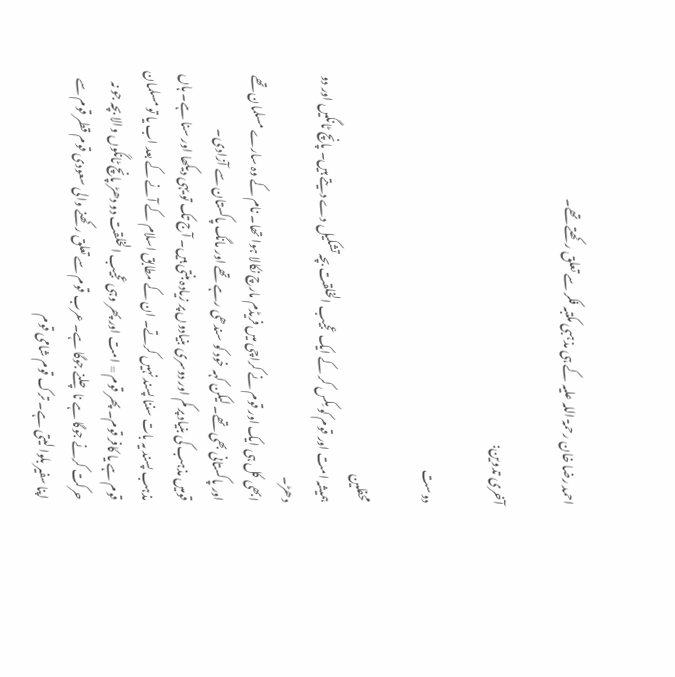احمد رضا خان رحمۃ اللہ علیہ کے ہی مذہبی مکتبہ فکر سے تعلق رکھتے تھے۔

آخری تدوین:

دوست

محفلین
ہمیشہ امت اور قوم کو مِکس کر کے ایک عجیب الخلقت بچہ تشکیل دے دیتے ہیں۔ پانچ ٹانگیں اور دو دھڑ۔
ابھی کل ہی ایک اور قوم نے کراچی میں فریڈم مارچ نکالا ہوا تھا۔ نام کے وہ سارے مسلمان تھے اور پاکستانی بھی تھے۔ لیکن کہہ خود کو سندھی رہے تھے اور مانگ پاکستان سے آزادی۔
قومیں مذہب کی بنیاد پر کم اور دوسری بنیادوں پر زیادہ بنتی ہیں۔ آج تک تو یہی دیکھا اور سنا ہے۔ ہاں مذہب پسند یہ بات سننا پسند نہیں کرتے۔ ان کے مطابق اسلام کے آنے کے بعد اب یا تو مسلمان قوم ہے یا کافر قوم۔ پھر قوم = امت اور پھر وہی عجیب الخلقت دو دھڑ پانچ ٹانگوں والا بچہ جو نہ حرکت کرنے جوگا ہے نا چلنے جوگا ہے۔ عرب قوم سے تعلق رکھنے والی سعودی قوم قطر قوم سے اپنا سفیر بلوا لیتی ہے۔ ترک قوم شامی قوم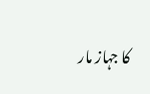کا جہاز مار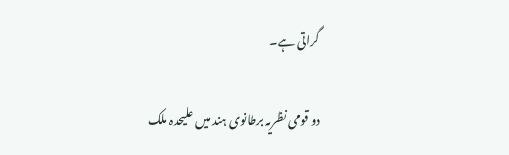گراتی ہے۔

دو قومی نظریہ برطانوی ہند میں علیحدہ ملک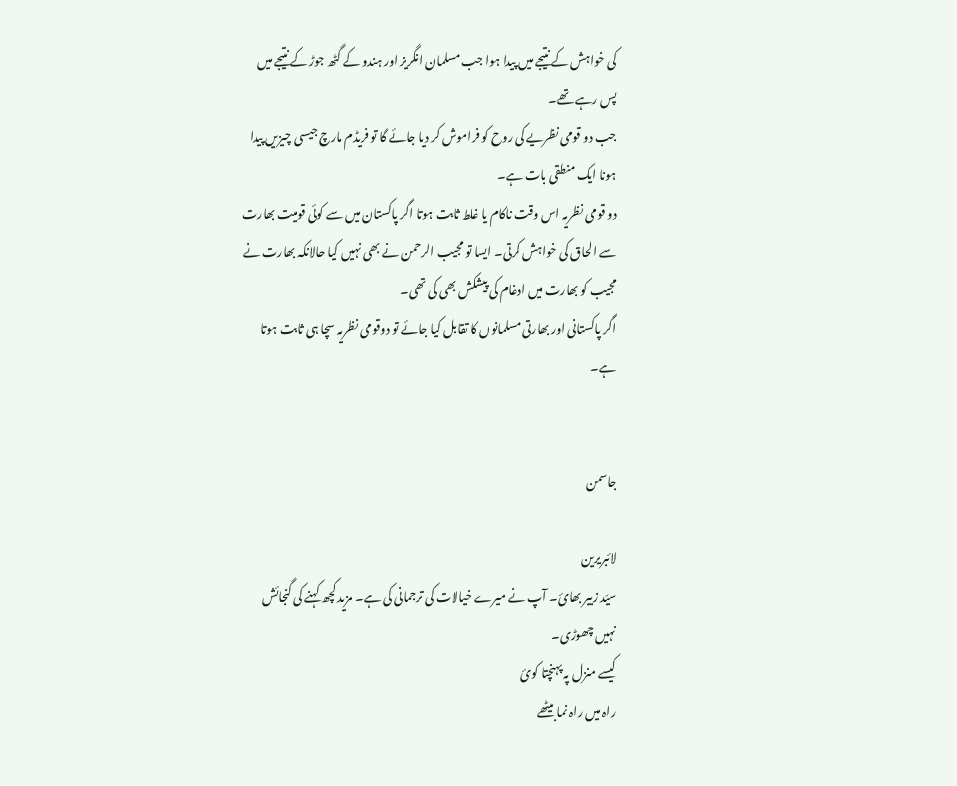کی خواہش کے نتیجے میں پیدا ہوا جب مسلمان انگریز اور ہندو کے گٹھ جوڑ کے نتیجے میں پس رہے تھے۔
جب دو قومی نظریے کی روح کو فراموش کر دیا جائے گا تو فریڈم مارچ جیسی چیزیں پیدا ہونا ایک منطقی بات ہے۔
دو قومی نظریہ اس وقت ناکام یا غلط ثابت ہوتا اگر پاکستان میں سے کوئی قومیت بھارت سے الحاق کی خواہش کرتی۔ ایسا تو مجیب الرحمن نے بھی نہیں کیا حالانکہ بھارت نے مجیب کو بھارت میں ادغام کی پیشکش بھی کی تھی۔
اگر پاکستانی اور بھارتی مسلمانوں کا تقابل کیا جائے تو دوقومی نظریہ سچا ہی ثابت ہوتا ہے۔


جاسمن

لائبریرین
سیّد زبیر بھائ۔ آپ نے میرے خیالات کی ترجمانی کی ہے۔ مزید کچھ کہنے کی گنجائش نہیں چھوڑی۔
کیسے منزل پہ پہنچتا کوئ
راہ میں راہ نما بیٹھے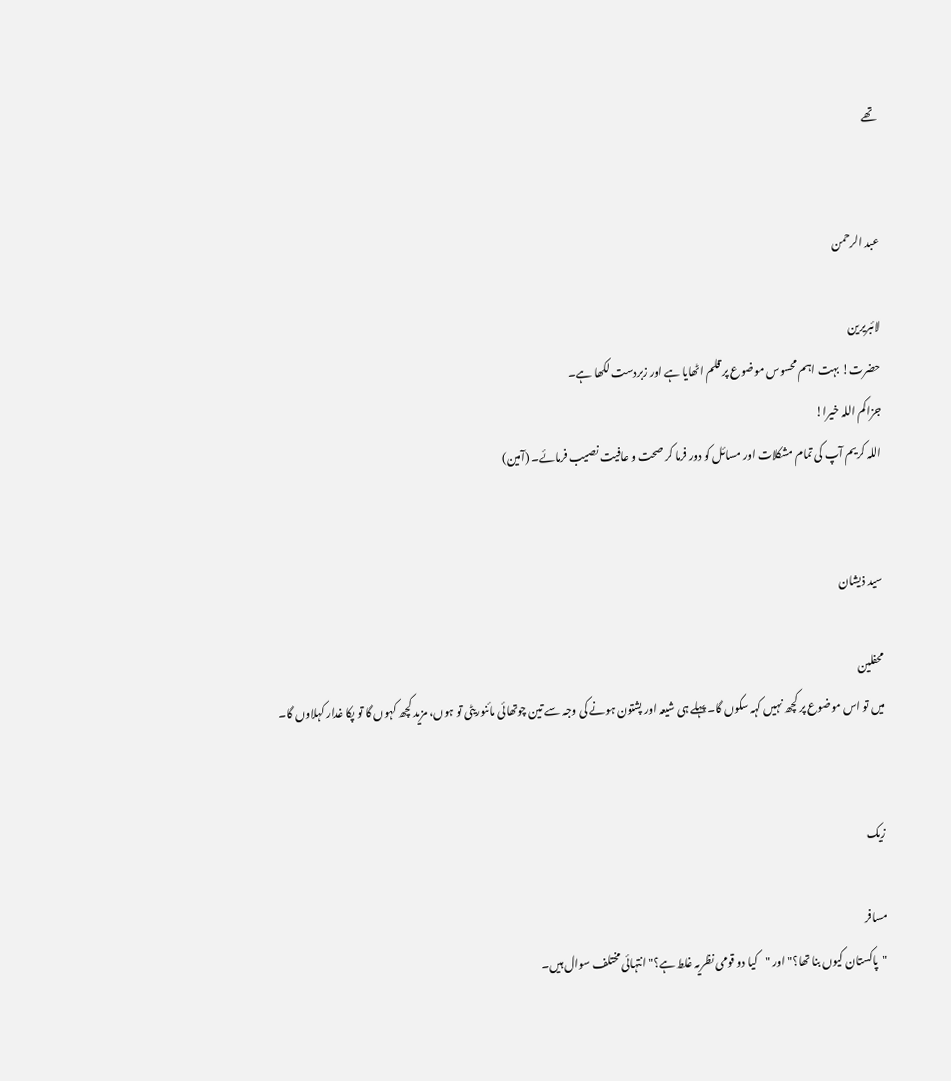تھے


عبد الرحمن

لائبریرین
حضرت! بہت اہم محسوس موضوع پر قلم اٹھایا ہے اور زبردست لکھا ہے۔
جزاکم اللہ خیرا!
اللہ کریم آپ کی تمام مشکلات اور مسائل کو دور فرما کر صحت و عافیت نصیب فرمائے۔ (آمین)


سید ذیشان

محفلین
میں تو اس موضوع پر کچھ نہیں کہہ سکوں گا۔ پہلے ہی شیعہ اور پشتون ہونے کی وجہ سے تین چوتھائی مائنوریٹی تو ہوں، مزید کچھ کہوں گا تو پکا غدار کہلاوں گا۔


زیک

مسافر
"پاکستان کیوں بنا تھا؟" اور "کیا دو قومی نظریہ غلط ہے؟" انتہائی مختلف سوال ہیں۔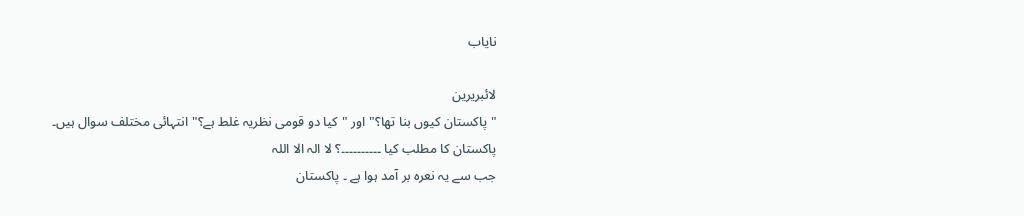نایاب

لائبریرین
"پاکستان کیوں بنا تھا؟" اور "کیا دو قومی نظریہ غلط ہے؟" انتہائی مختلف سوال ہیں۔
پاکستان کا مطلب کیا ۔۔۔۔۔۔۔۔۔۔؟ لا الہ الا اللہ
جب سے یہ نعرہ بر آمد ہوا ہے ۔ پاکستان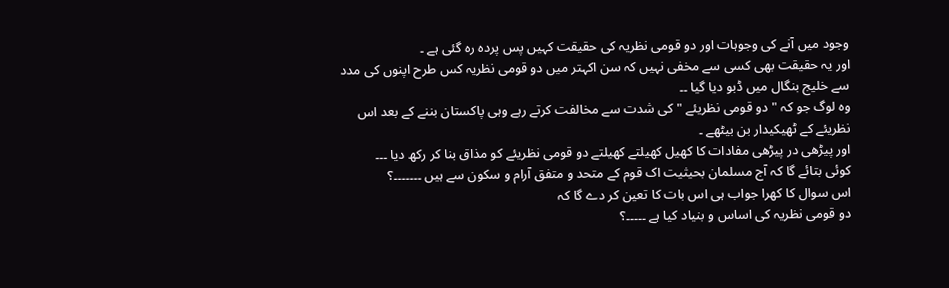وجود میں آنے کی وجوہات اور دو قومی نظریہ کی حقیقت کہیں پس پردہ رہ گئی ہے ۔
اور یہ حقیقت بھی کسی سے مخفی نہیں کہ سن اکہتر میں دو قومی نظریہ کس طرح اپنوں کی مدد سے خلیج بنگال میں ڈبو دیا گیا ۔۔
وہ لوگ جو کہ " دو قومی نظریئے " کی شدت سے مخالفت کرتے رہے وہی پاکستان بننے کے بعد اس نظریئے کے ٹھیکیدار بن بیٹھے ۔
اور پیڑھی در پیڑھی مفادات کا کھیل کھیلتے کھیلتے دو قومی نظریئے کو مذاق بنا کر رکھ دیا ۔۔۔
کوئی بتائے گا کہ آج مسلمان بحیثیت اک قوم کے متحد و متفق آرام و سکون سے ہیں ۔۔۔۔۔۔۔؟
اس سوال کا کھرا جواب ہی اس بات کا تعین کر دے گا کہ
دو قومی نظریہ کی اساس و بنیاد کیا ہے ۔۔۔۔۔؟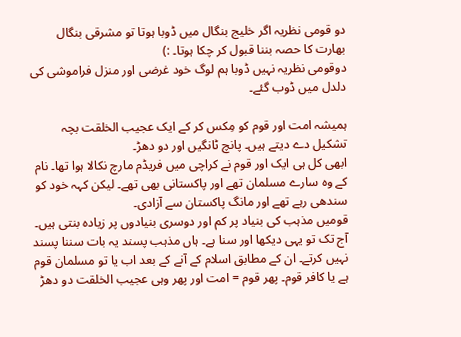دو قومی نظریہ اگر خلیج بنگال میں ڈوبا ہوتا تو مشرقی بنگال بھارت کا حصہ بننا قبول کر چکا ہوتا۔ :)
دوقومی نظریہ نہیں ڈوبا ہم لوگ خود غرضی اور منزل فراموشی کی دلدل میں ڈوب گئے۔

ہمیشہ امت اور قوم کو مِکس کر کے ایک عجیب الخلقت بچہ تشکیل دے دیتے ہیں۔ پانچ ٹانگیں اور دو دھڑ۔
ابھی کل ہی ایک اور قوم نے کراچی میں فریڈم مارچ نکالا ہوا تھا۔ نام کے وہ سارے مسلمان تھے اور پاکستانی بھی تھے۔ لیکن کہہ خود کو سندھی رہے تھے اور مانگ پاکستان سے آزادی۔
قومیں مذہب کی بنیاد پر کم اور دوسری بنیادوں پر زیادہ بنتی ہیں۔ آج تک تو یہی دیکھا اور سنا ہے۔ ہاں مذہب پسند یہ بات سننا پسند نہیں کرتے۔ ان کے مطابق اسلام کے آنے کے بعد اب یا تو مسلمان قوم ہے یا کافر قوم۔ پھر قوم = امت اور پھر وہی عجیب الخلقت دو دھڑ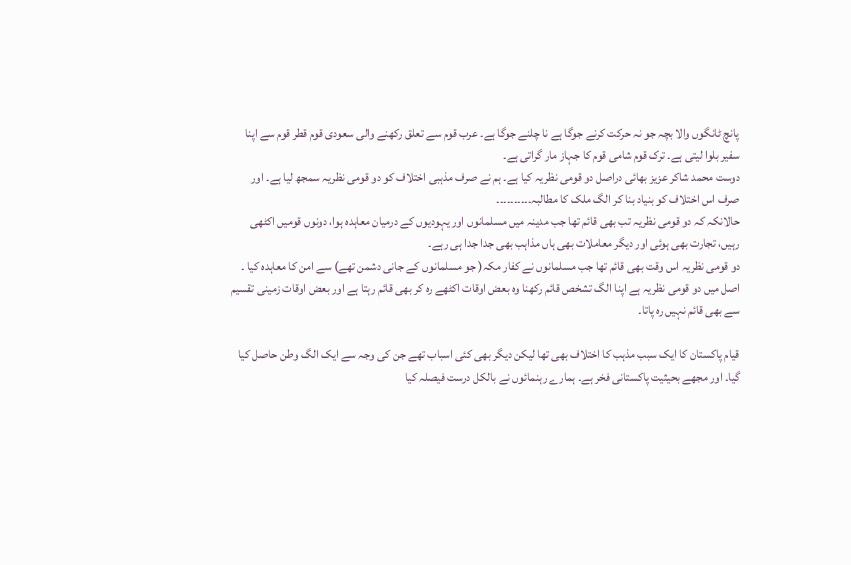پانچ ٹانگوں والا بچہ جو نہ حرکت کرنے جوگا ہے نا چلنے جوگا ہے۔ عرب قوم سے تعلق رکھنے والی سعودی قوم قطر قوم سے اپنا سفیر بلوا لیتی ہے۔ ترک قوم شامی قوم کا جہاز مار گراتی ہے۔
دوست محمد شاکر عزیز بھائی دراصل دو قومی نظریہ کیا ہے۔ ہم نے صرف مذہبی اختلاف کو دو قومی نظریہ سمجھ لیا ہے۔ اور صرف اس اختلاف کو بنیاد بنا کر الگ ملک کا مطالبہ۔۔۔۔۔۔۔۔۔۔
حالانکہ کہ دو قومی نظریہ تب بھی قائم تھا جب مدینہ میں مسلمانوں اور یہودیوں کے درمیان معاہدہ ہوا، دونوں قومیں اکٹھی رہیں، تجارت بھی ہوئی اور دیگر معاملات بھی ہاں مذاہب بھی جدا جدا ہی رہے۔
دو قومی نظریہ اس وقت بھی قائم تھا جب مسلمانوں نے کفار مکہ( جو مسلمانوں کے جانی دشمن تھے) سے امن کا معاہدہ کیا ۔
اصل میں دو قومی نظریہ ہے اپنا الگ تشخص قائم رکھنا وہ بعض اوقات اکٹھے رہ کر بھی قائم رہتا ہے اور بعض اوقات زمینی تقسیم سے بھی قائم نہیں رہ پاتا۔

قیام پاکستان کا ایک سبب مذہب کا اختلاف بھی تھا لیکن دیگر بھی کئی اسباب تھے جن کی وجہ سے ایک الگ وطن حاصل کیا گیا۔ اور مجھے بحیثیت پاکستانی فخر ہے۔ ہمارے رہنمائوں نے بالکل درست فیصلہ کیا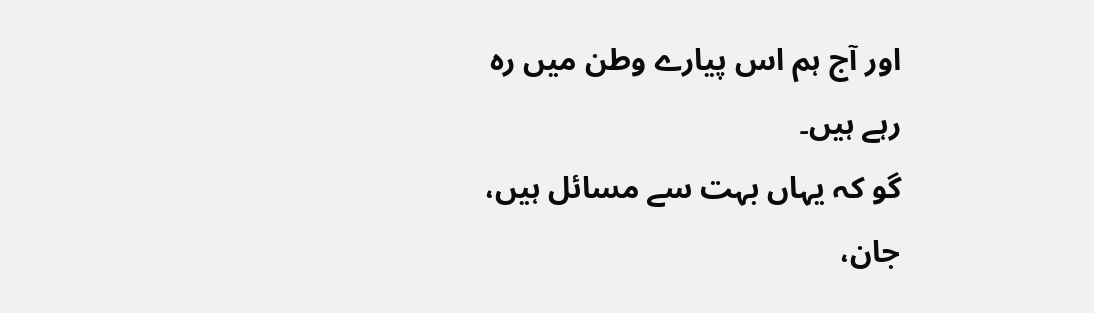اور آج ہم اس پیارے وطن میں رہ رہے ہیں۔
گو کہ یہاں بہت سے مسائل ہیں، جان،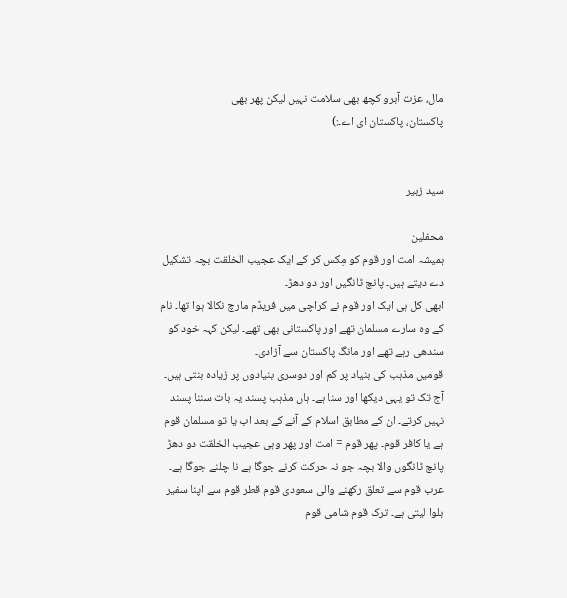مال، عزت آبرو کچھ بھی سلامت نہیں لیکن پھر بھی
پاکستان، پاکستان ای اے۔:)


سید زبیر

محفلین
ہمیشہ امت اور قوم کو مِکس کر کے ایک عجیب الخلقت بچہ تشکیل دے دیتے ہیں۔ پانچ ٹانگیں اور دو دھڑ۔
ابھی کل ہی ایک اور قوم نے کراچی میں فریڈم مارچ نکالا ہوا تھا۔ نام کے وہ سارے مسلمان تھے اور پاکستانی بھی تھے۔ لیکن کہہ خود کو سندھی رہے تھے اور مانگ پاکستان سے آزادی۔
قومیں مذہب کی بنیاد پر کم اور دوسری بنیادوں پر زیادہ بنتی ہیں۔ آج تک تو یہی دیکھا اور سنا ہے۔ ہاں مذہب پسند یہ بات سننا پسند نہیں کرتے۔ ان کے مطابق اسلام کے آنے کے بعد اب یا تو مسلمان قوم ہے یا کافر قوم۔ پھر قوم = امت اور پھر وہی عجیب الخلقت دو دھڑ پانچ ٹانگوں والا بچہ جو نہ حرکت کرنے جوگا ہے نا چلنے جوگا ہے۔ عرب قوم سے تعلق رکھنے والی سعودی قوم قطر قوم سے اپنا سفیر بلوا لیتی ہے۔ ترک قوم شامی قوم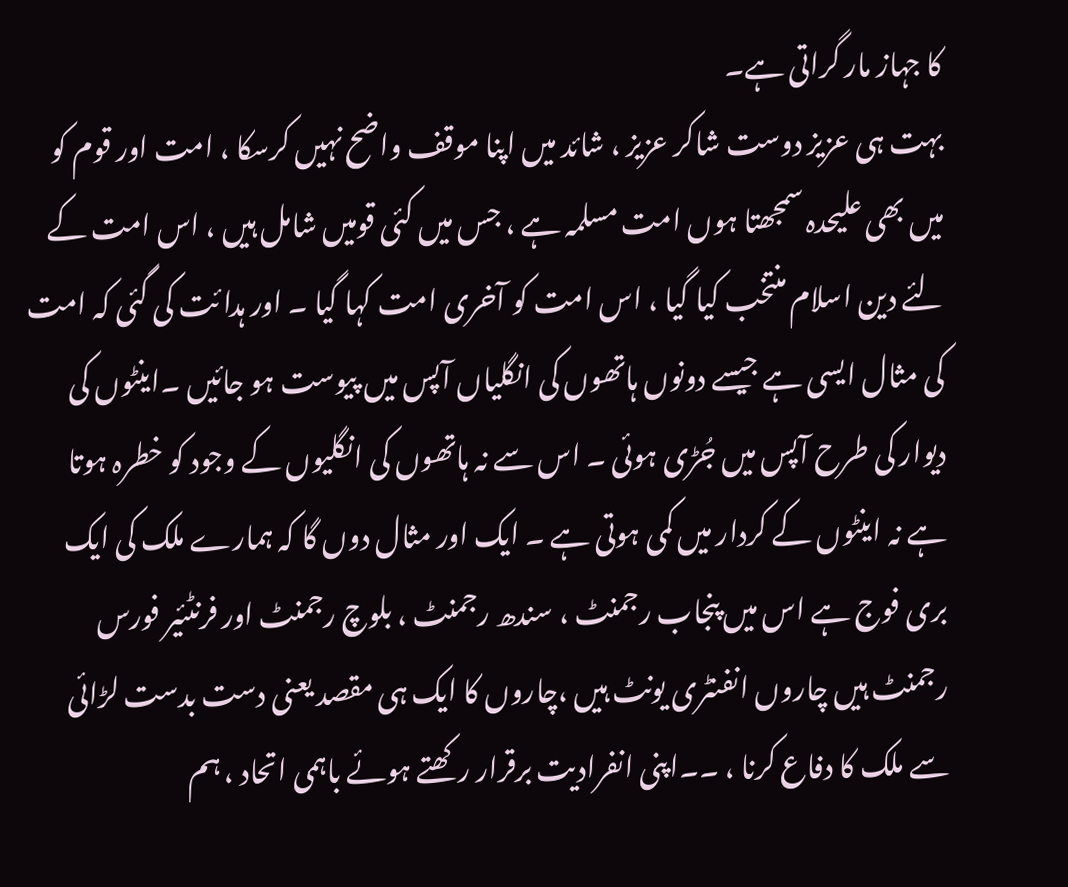کا جہاز مار گراتی ہے۔
بہت ہی عزیز دوست شاکر عزیز ، شائد میں اپنا موقف واضح نہیں کرسکا ، امت اور قوم کو میں بھی علیحدہ سمجھتا ہوں امت مسلمہ ہے ، جس میں کئی قومیں شامل ہیں ، اس امت کے لئے دین اسلام منتخب کیا گیا ، اس امت کو آخری امت کہا گیا ۔ اور ہدا ئت کی گئی کہ امت کی مثال ایسی ہے جیسے دونوں ہاتھوں کی انگلیاں آپس میں پیوست ہو جائیں ۔اینٹوں کی دیوار کی طرح آپس میں جُڑی ہوئی ۔ اس سے نہ ہاتھوں کی انگلیوں کے وجود کو خطرہ ہوتا ہے نہ اینٹوں کے کردار میں کمی ہوتی ہے ۔ ایک اور مثال دوں گا کہ ہمارے ملک کی ایک بری فوج ہے اس میں پنجاب رجمنٹ ، سندھ رجمنٹ ، بلوچ رجمنٹ اور فرنٹئیر فورس رجمنٹ ہیں چاروں انفنٹری یونٹ ہیں ،چاروں کا ایک ہی مقصد یعنی دست بدست لڑائی سے ملک کا دفاع کرنا ، ۔۔اپنی انفرادیت برقرار رکھتے ہوئے باہمی اتحاد ، ہم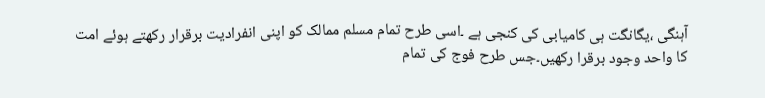آہنگی ،یگانگت ہی کامیابی کی کنجی ہے ۔اسی طرح تمام مسلم ممالک کو اپنی انفرادیت برقرار رکھتے ہوئے امت کا واحد وجود برقرا رکھیں۔جس طرح فوج کی تمام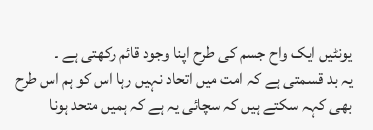یونٹیں ایک واح جسم کی طرح اپنا وجود قائم رکھتی ہے ۔
یہ بد قسمتی ہے کہ امت میں اتحاد نہیں رہا اس کو ہم اس طرح بھی کہہ سکتے ہیں کہ سچائی یہ ہے کہ ہمیں متحد ہونا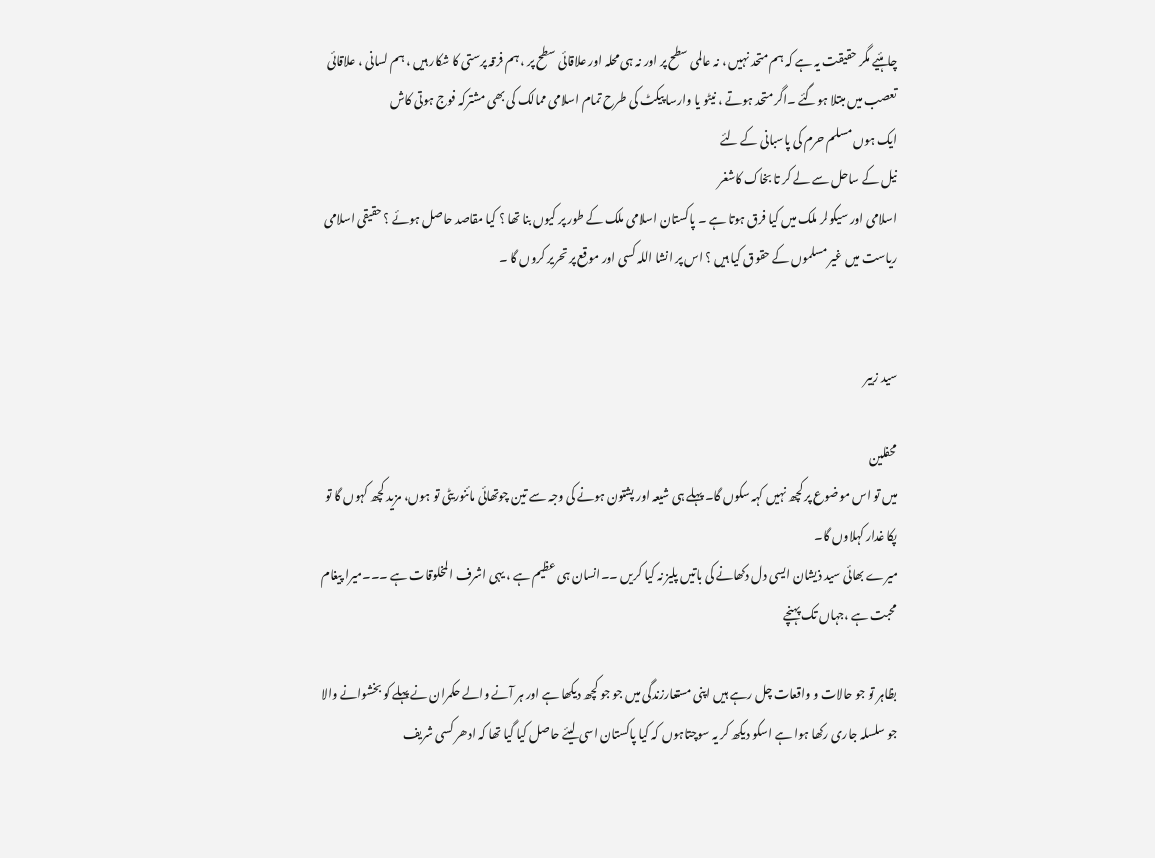چاہئیے مگر حقیقت یہ ہے کہ ہم متحد نہیں ، نہ عالمی سطح پر اور نہ ہی محلہ اور علاقائی سطح پر ، ہم فرقہ پرستی کا شکار ہیں ، ہم لسانی ، علاقائی تعصب میں مبتلا ہوگئے ۔اگر متحد ہوتے ، نیٹو یا وارسا پیکٹ کی طرح تمام اسلامی ممالک کی بھی مشترکہ فوج ہوتی کاش
ایک ہوں مسلم حرم کی پاسبانی کے لئے
نیل کے ساحل سے لے کر تا بخاک کاشغر
اسلامی اور سیکولر ملک میں کیا فرق ہوتا ہے ۔ پاکستان اسلامی ملک کے طور پر کیوں بنا تھا ؟ کیا مقاصد حاصل ہوئے ؟ حقیقی اسلامی ریاست میں غیر مسلموں کے حقوق کیا ہیں ؟ اس پر انشا اللہ کسی اور موقع پر تحریر کروں گا ۔


سید زبیر

محفلین
میں تو اس موضوع پر کچھ نہیں کہہ سکوں گا۔ پہلے ہی شیعہ اور پشتون ہونے کی وجہ سے تین چوتھائی مائنوریٹی تو ہوں، مزید کچھ کہوں گا تو پکا غدار کہلاوں گا۔
میرے بھائی سید ذیشان ایسی دل دکھانے کی باتیں پلیز نہ کیا کریں ۔۔انسان ہی عظیم ہے ، یہی اشرف المخلوقات ہے ۔۔۔میرا پیغام محبت ہے ،جہاں تک پہنچے

بظاہر تو جو حالات و واقعات چل رہے ہیں اپنی مستعارزندگی میں جو جو کچھ دیکھا ہے اور ہر آنے والے حکمران نے پہلے کو بخشوانے والا جو سلسلہ جاری رکھا ہوا ہے اسکو دیکھ کر یہ سوچتاہوں کہ کیا پاکستان اسی لیئے حاصل کیا گیا تھا کہ ادھر کسی شریف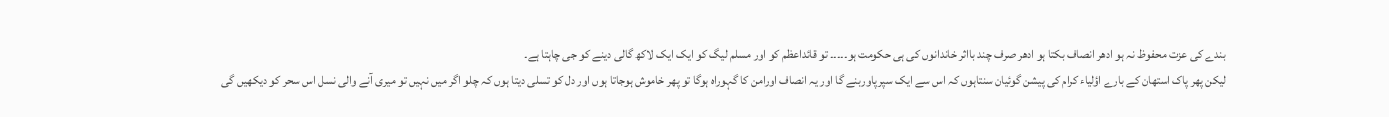بندے کی عزت محفوظ نہ ہو ادھر انصاف بکتا ہو ادھر صرف چند بااثر خاندانوں کی ہی حکومت ہو۔۔۔۔۔ تو قائداعظم کو اور مسلم لیگ کو ایک ایک لاکھ گالی دینے کو جی چاہتا ہے۔
لیکن پھر پاک استھان کے بارے اؤلیاء کرام کی پیشن گوئیان سنتاہوں کہ اس سے ایک سپرپاوربنے گا اور یہ انصاف اورامن کا گہوراہ ہوگا تو پھر خاموش ہوجاتا ہوں اور دل کو تسلی دیتا ہوں کہ چلو اگر میں نہیں تو میری آنے والی نسل اس سحر کو دیکھیں گی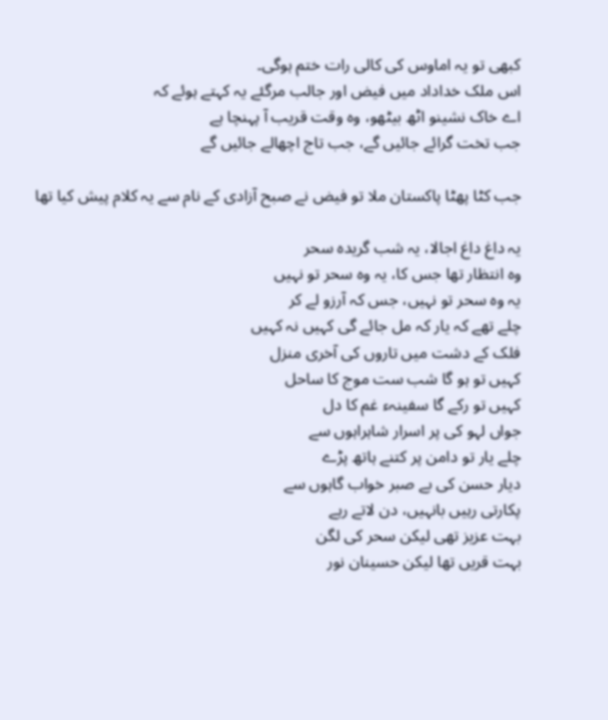کبھی تو یہ اماوس کی کالی رات ختم ہوگی۔
اس ملک خداداد میں فیض اور جالب مرگئے یہ کہتے ہوئے کہ
اے خاک نشینو اٹھ بیٹھو، وہ وقت قریب آ پہنچا ہے
جب تخت گرائے جائیں گے، جب تاج اچھالے جائیں گے

جب کٹا پھٹا پاکستان ملا تو فیض نے صبح آزادی کے نام سے یہ کلام پیش کیا تھا

یہ داغ‌ داغ اجالا، یہ شب گریدہ سحر
وہ انتظار تھا جس کا، یہ وہ سحر تو نہیں
یہ وہ سحر تو نہیں، جس کہ آرزو لے کر
چلے تھے کہ یار کہ مل جائے گی کہیں نہ کہیں
فلک کے دشت میں تاروں کی آخری منزل
کہیں تو ہو گا شب ست موج کا ساحل
کہیں تو رکے گا سفینہء غم کا دل
جواں لہو کی پر اسرار شاہراہوں سے
چلے یار تو دامن پر کتنے ہاتھ پڑے
دیار حسن کی بے صبر خواب گاہوں سے
پکارتی رہیں بانہیں، دن لاتے رہے
بہت عزیز تھی لیکن سحر کی لگن
بہت قریں تھا لیکن حسینان نور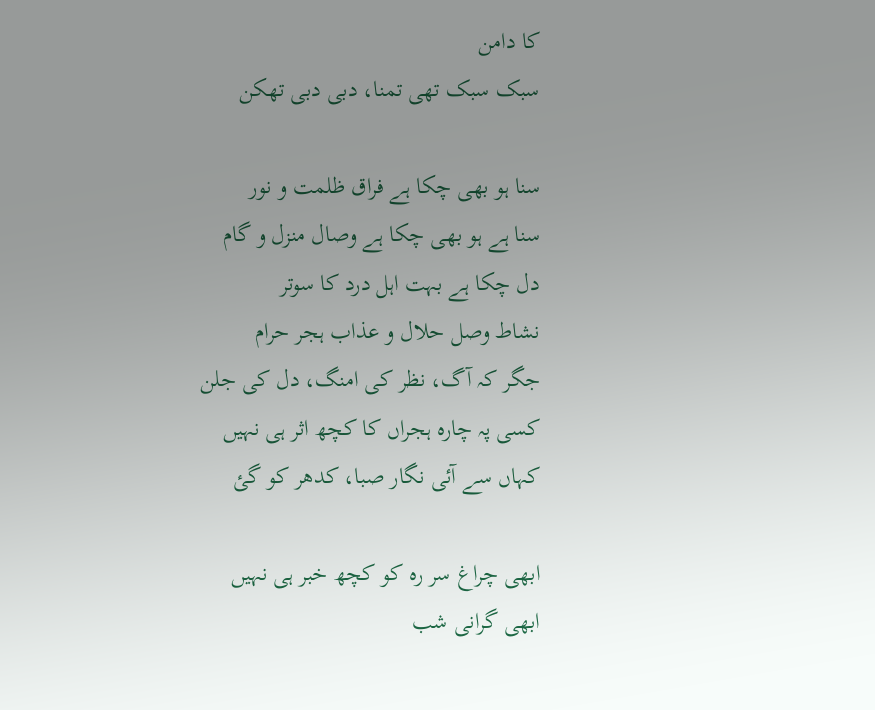کا دامن
سبک سبک تھی تمنا، دبی دبی تھکن

سنا ہو بھی چکا ہے فراق ظلمت و نور
سنا ہے ہو بھی چکا ہے وصال منزل و گام
دل چکا ہے بہت اہل درد کا سوتر
نشاط وصل حلال و عذاب ہجر حرام
جگر کہ آگ، نظر کی امنگ، دل کی جلن
کسی پہ چارہ ہجراں کا کچھ اثر ہی نہیں
کہاں سے آئی نگار صبا، کدھر کو گئ

ابھی چراغ سر رہ کو کچھ خبر ہی نہیں
ابھی گرانی شب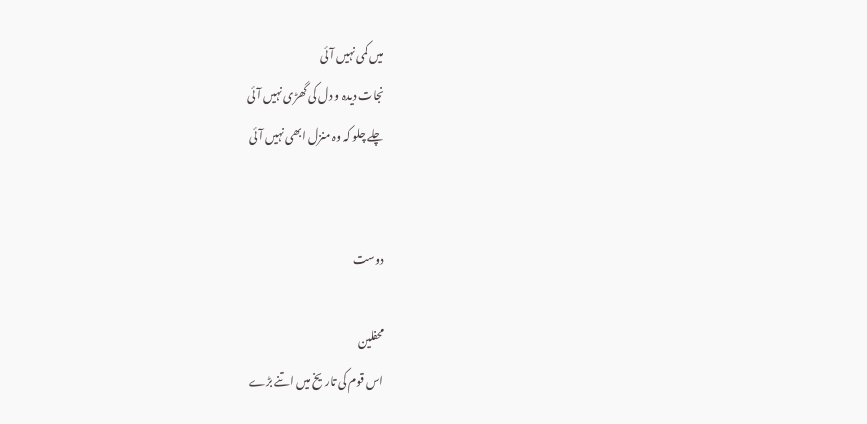میں کمی نہیں آئی
نجات دیدہ و دل کی گھڑی نہیں آئی
چلے چلو کہ وہ منزل ابھی نہیں‌ آئی


دوست

محفلین
اس قوم کی تاریخ میں اتنے بڑے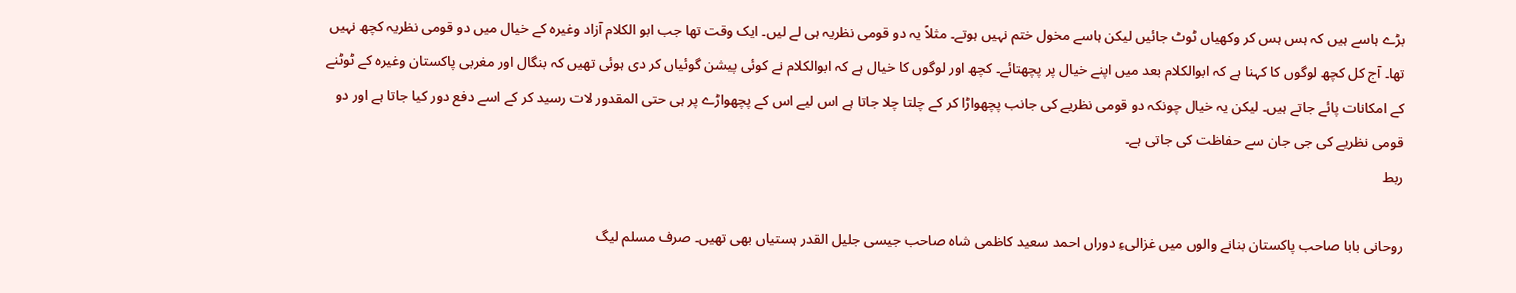بڑے ہاسے ہیں کہ ہس ہس کر وکھیاں ٹوٹ جائیں لیکن ہاسے مخول ختم نہیں ہوتے۔ مثلاً یہ دو قومی نظریہ ہی لے لیں۔ ایک وقت تھا جب ابو الکلام آزاد وغیرہ کے خیال میں دو قومی نظریہ کچھ نہیں تھا۔ آج کل کچھ لوگوں کا کہنا ہے کہ ابوالکلام بعد میں اپنے خیال پر پچھتائے۔ کچھ اور لوگوں کا خیال ہے کہ ابوالکلام نے کوئی پیشن گوئیاں کر دی ہوئی تھیں کہ بنگال اور مغربی پاکستان وغیرہ کے ٹوٹنے کے امکانات پائے جاتے ہیں۔ لیکن یہ خیال چونکہ دو قومی نظریے کی جانب پچھواڑا کر کے چلتا چلا جاتا ہے اس لیے اس کے پچھواڑے پر ہی حتی المقدور لات رسید کر کے اسے دفع دور کیا جاتا ہے اور دو قومی نظریے کی جی جان سے حفاظت کی جاتی ہے۔
ربط

روحانی بابا صاحب پاکستان بنانے والوں میں غزالیءِ دوراں احمد سعید کاظمی شاہ صاحب جیسی جلیل القدر ہستیاں بھی تھیں۔ صرف مسلم لیگ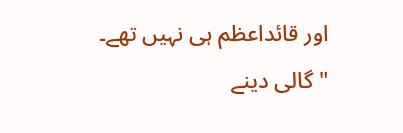اور قائداعظم ہی نہیں تھے۔
"گالی دینے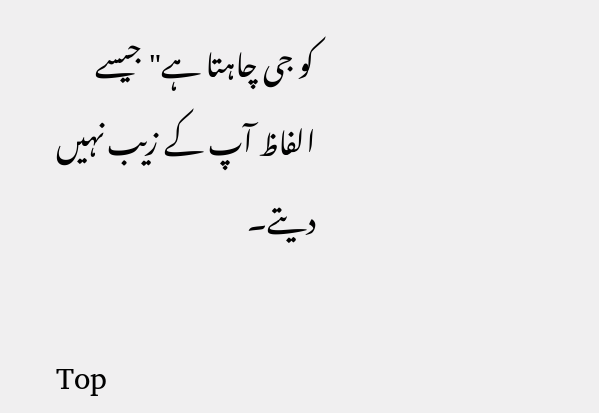کو جی چاہتا ہے" جیسے الفاظ آپ کے زیب نہیں دیتے۔

Top